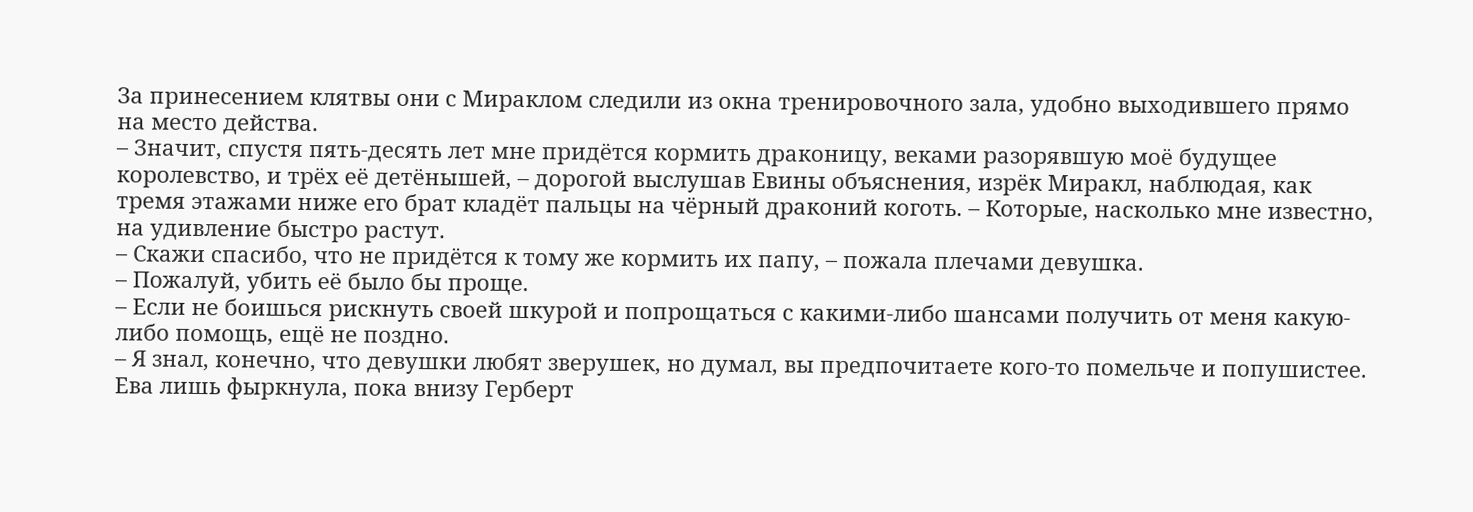За принесением клятвы они с Мираклом следили из окна тренировочного зала, удобно выходившего прямо на место действа.
– Значит, спустя пять-десять лет мне придётся кормить драконицу, веками разорявшую моё будущее королевство, и трёх её детёнышей, – дорогой выслушав Евины объяснения, изрёк Миракл, наблюдая, как тремя этажами ниже его брат кладёт пальцы на чёрный драконий коготь. – Которые, насколько мне известно, на удивление быстро растут.
– Скажи спасибо, что не придётся к тому же кормить их папу, – пожала плечами девушка.
– Пожалуй, убить её было бы проще.
– Если не боишься рискнуть своей шкурой и попрощаться с какими-либо шансами получить от меня какую-либо помощь, ещё не поздно.
– Я знал, конечно, что девушки любят зверушек, но думал, вы предпочитаете кого-то помельче и попушистее.
Ева лишь фыркнула, пока внизу Герберт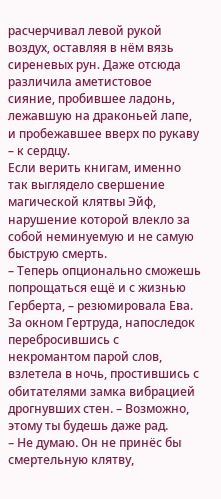расчерчивал левой рукой воздух, оставляя в нём вязь сиреневых рун. Даже отсюда различила аметистовое сияние, пробившее ладонь, лежавшую на драконьей лапе, и пробежавшее вверх по рукаву – к сердцу.
Если верить книгам, именно так выглядело свершение магической клятвы Эйф, нарушение которой влекло за собой неминуемую и не самую быструю смерть.
– Теперь опционально сможешь попрощаться ещё и с жизнью Герберта, – резюмировала Ева. За окном Гертруда, напоследок перебросившись с некромантом парой слов, взлетела в ночь, простившись с обитателями замка вибрацией дрогнувших стен. – Возможно, этому ты будешь даже рад.
– Не думаю. Он не принёс бы смертельную клятву,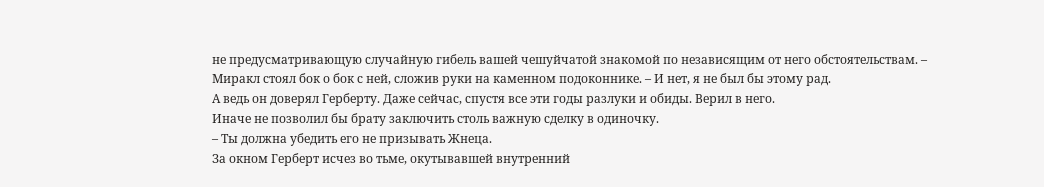не предусматривающую случайную гибель вашей чешуйчатой знакомой по независящим от него обстоятельствам. – Миракл стоял бок о бок с ней, сложив руки на каменном подоконнике. – И нет, я не был бы этому рад.
А ведь он доверял Герберту. Даже сейчас, спустя все эти годы разлуки и обиды. Верил в него.
Иначе не позволил бы брату заключить столь важную сделку в одиночку.
– Ты должна убедить его не призывать Жнеца.
За окном Герберт исчез во тьме, окутывавшей внутренний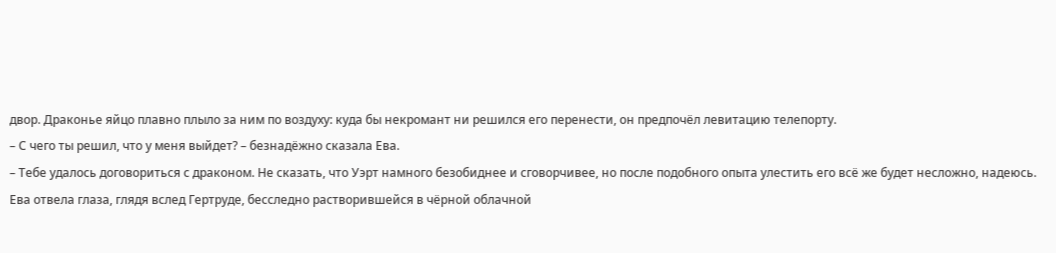двор. Драконье яйцо плавно плыло за ним по воздуху: куда бы некромант ни решился его перенести, он предпочёл левитацию телепорту.
– С чего ты решил, что у меня выйдет? – безнадёжно сказала Ева.
– Тебе удалось договориться с драконом. Не сказать, что Уэрт намного безобиднее и сговорчивее, но после подобного опыта улестить его всё же будет несложно, надеюсь.
Ева отвела глаза, глядя вслед Гертруде, бесследно растворившейся в чёрной облачной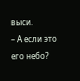выси.
– А если это его небо?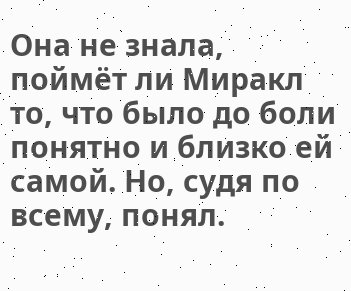Она не знала, поймёт ли Миракл то, что было до боли понятно и близко ей самой. Но, судя по всему, понял.